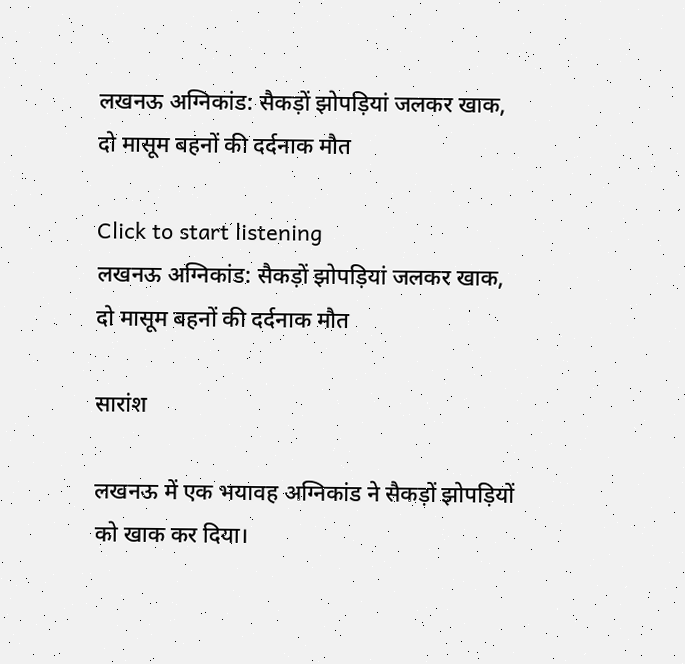लखनऊ अग्निकांड: सैकड़ों झोपड़ियां जलकर खाक, दो मासूम बहनों की दर्दनाक मौत

Click to start listening
लखनऊ अग्निकांड: सैकड़ों झोपड़ियां जलकर खाक, दो मासूम बहनों की दर्दनाक मौत

सारांश

लखनऊ में एक भयावह अग्निकांड ने सैकड़ों झोपड़ियों को खाक कर दिया।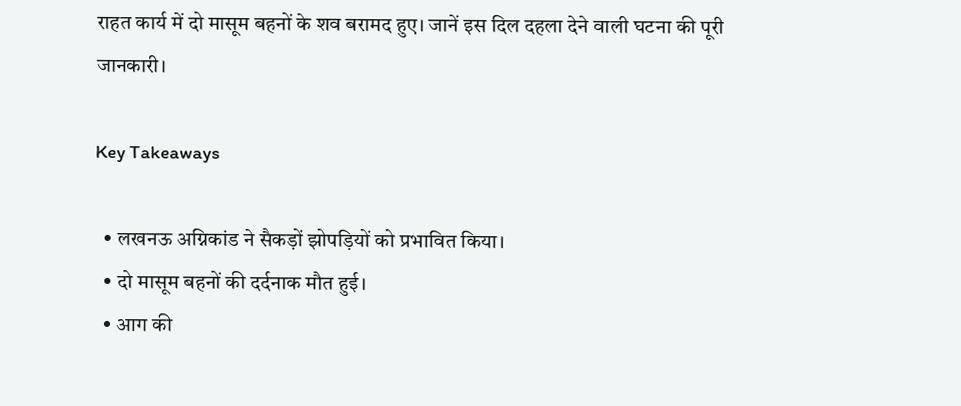राहत कार्य में दो मासूम बहनों के शव बरामद हुए। जानें इस दिल दहला देने वाली घटना की पूरी जानकारी।

Key Takeaways

  • लखनऊ अग्निकांड ने सैकड़ों झोपड़ियों को प्रभावित किया।
  • दो मासूम बहनों की दर्दनाक मौत हुई।
  • आग की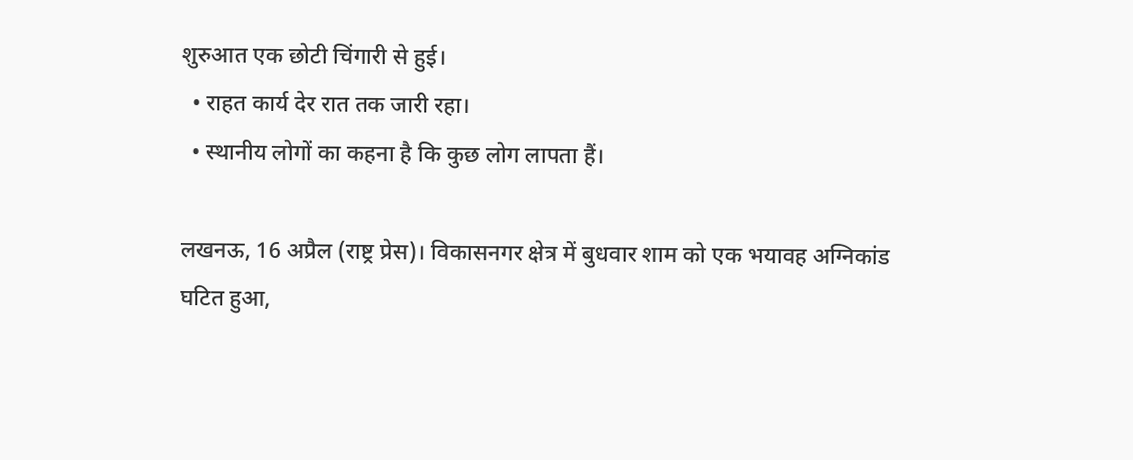शुरुआत एक छोटी चिंगारी से हुई।
  • राहत कार्य देर रात तक जारी रहा।
  • स्थानीय लोगों का कहना है कि कुछ लोग लापता हैं।

लखनऊ, 16 अप्रैल (राष्ट्र प्रेस)। विकासनगर क्षेत्र में बुधवार शाम को एक भयावह अग्निकांड घटित हुआ,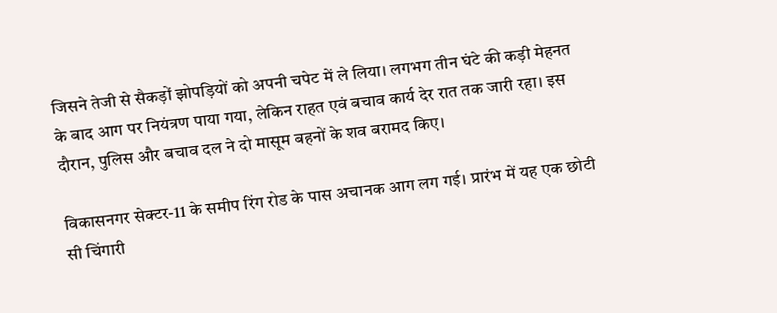जिसने तेजी से सैकड़ों झोपड़ियों को अपनी चपेट में ले लिया। लगभग तीन घंटे की कड़ी मेहनत के बाद आग पर नियंत्रण पाया गया, लेकिन राहत एवं बचाव कार्य देर रात तक जारी रहा। इस दौरान, पुलिस और बचाव दल ने दो मासूम बहनों के शव बरामद किए।

विकासनगर सेक्टर-11 के समीप रिंग रोड के पास अचानक आग लग गई। प्रारंभ में यह एक छोटी सी चिंगारी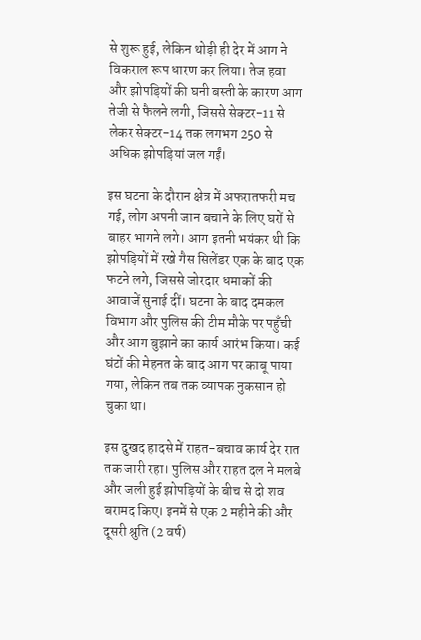से शुरू हुई, लेकिन थोड़ी ही देर में आग ने विकराल रूप धारण कर लिया। तेज हवा और झोपड़ियों की घनी बस्ती के कारण आग तेजी से फैलने लगी, जिससे सेक्टर-11 से लेकर सेक्टर-14 तक लगभग 250 से अधिक झोपड़ियां जल गईं।

इस घटना के दौरान क्षेत्र में अफरातफरी मच गई, लोग अपनी जान बचाने के लिए घरों से बाहर भागने लगे। आग इतनी भयंकर थी कि झोपड़ियों में रखे गैस सिलेंडर एक के बाद एक फटने लगे, जिससे जोरदार धमाकों की आवाजें सुनाई दीं। घटना के बाद दमकल विभाग और पुलिस की टीम मौके पर पहुँची और आग बुझाने का कार्य आरंभ किया। कई घंटों की मेहनत के बाद आग पर काबू पाया गया, लेकिन तब तक व्यापक नुकसान हो चुका था।

इस दुखद हादसे में राहत-बचाव कार्य देर रात तक जारी रहा। पुलिस और राहत दल ने मलबे और जली हुई झोपड़ियों के बीच से दो शव बरामद किए। इनमें से एक 2 महीने की और दूसरी श्रुति (2 वर्ष)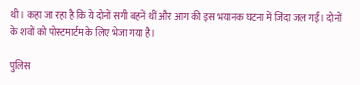थी। कहा जा रहा है कि ये दोनों सगी बहनें थीं और आग की इस भयानक घटना में जिंदा जल गईं। दोनों के शवों को पोस्टमार्टम के लिए भेजा गया है।

पुलिस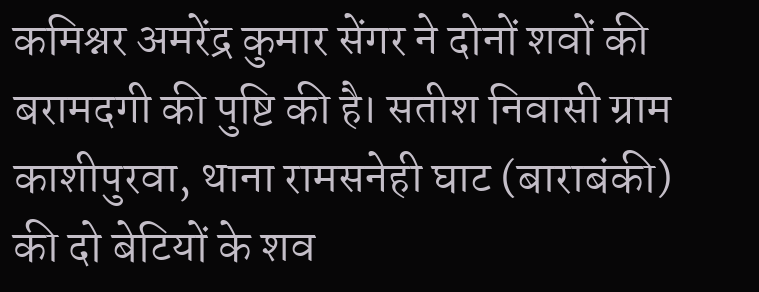कमिश्नर अमरेंद्र कुमार सेंगर ने दोनों शवों की बरामदगी की पुष्टि की है। सतीश निवासी ग्राम काशीपुरवा, थाना रामसनेही घाट (बाराबंकी) की दो बेटियों के शव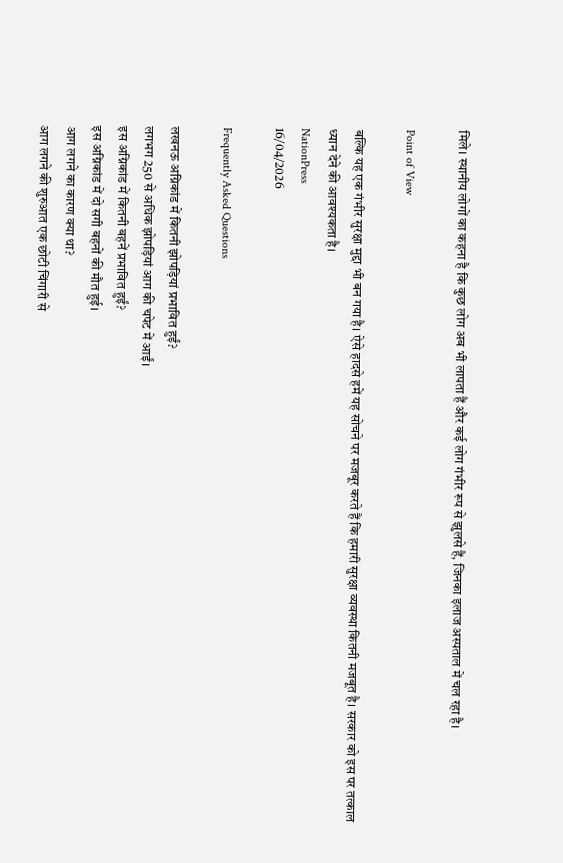मिले। स्थानीय लोगों का कहना है कि कुछ लोग अब भी लापता हैं और कई लोग गंभीर रूप से झुलसे हैं, जिनका इलाज अस्पताल में चल रहा है।

Point of View

बल्कि यह एक गंभीर सुरक्षा मुद्दा भी बन गया है। ऐसे हादसे हमें यह सोचने पर मजबूर करते हैं कि हमारी सुरक्षा व्यवस्था कितनी मजबूत है। सरकार को इस पर तत्काल ध्यान देने की आवश्यकता है।
NationPress
16/04/2026

Frequently Asked Questions

लखनऊ अग्निकांड में कितनी झोपड़ियां प्रभावित हुईं?
लगभग 250 से अधिक झोपड़ियां आग की चपेट में आईं।
इस अग्निकांड में कितनी बहनें प्रभावित हुईं?
इस अग्निकांड में दो सगी बहनों की मौत हुई।
आग लगने का कारण क्या था?
आग लगने की शुरुआत एक छोटी चिंगारी से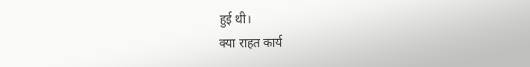हुई थी।
क्या राहत कार्य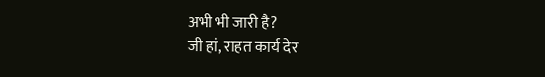अभी भी जारी है?
जी हां, राहत कार्य देर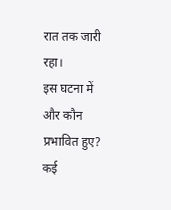रात तक जारी रहा।
इस घटना में और कौन प्रभावित हुए?
कई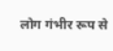लोग गंभीर रूप से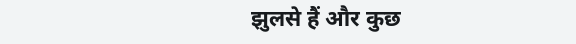झुलसे हैं और कुछ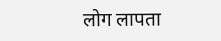लोग लापता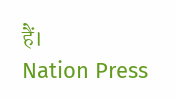हैं।
Nation Press